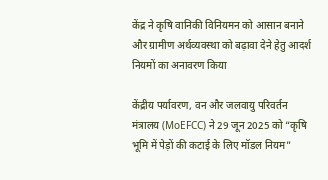केंद्र ने कृषि वानिकी विनियमन को आसान बनाने और ग्रामीण अर्थव्यवस्था को बढ़ावा देने हेतु आदर्श नियमों का अनावरण किया

केंद्रीय पर्यावरण, वन और जलवायु परिवर्तन मंत्रालय (MoEFCC) ने 29 जून 2025 को “कृषि भूमि में पेड़ों की कटाई के लिए मॉडल नियम”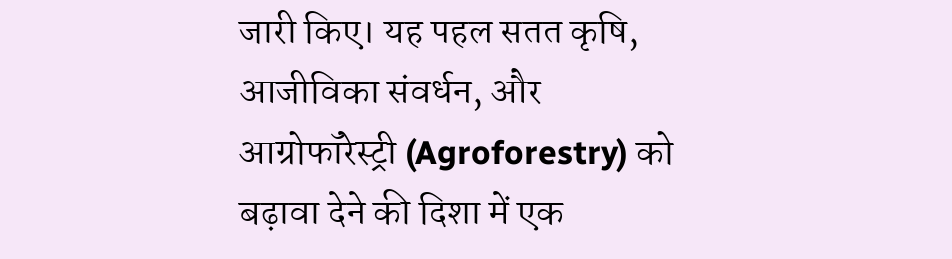जारी किए। यह पहल सतत कृषि, आजीविका संवर्धन, और आग्रोफॉरेस्ट्री (Agroforestry) को बढ़ावा देने की दिशा में एक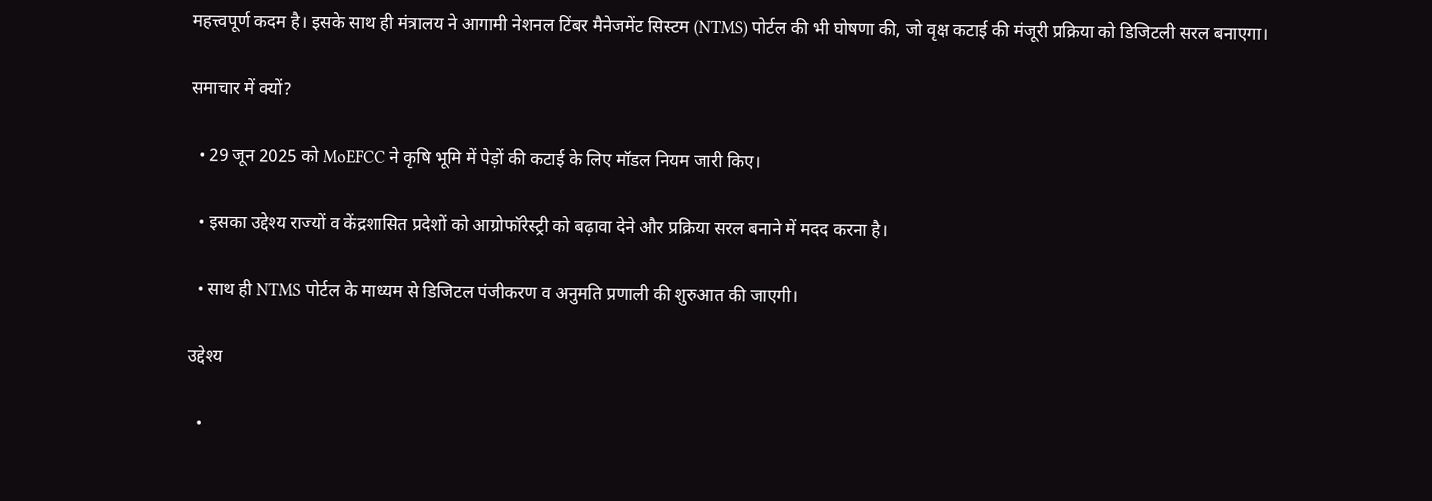महत्त्वपूर्ण कदम है। इसके साथ ही मंत्रालय ने आगामी नेशनल टिंबर मैनेजमेंट सिस्टम (NTMS) पोर्टल की भी घोषणा की, जो वृक्ष कटाई की मंजूरी प्रक्रिया को डिजिटली सरल बनाएगा।

समाचार में क्यों?

  • 29 जून 2025 को MoEFCC ने कृषि भूमि में पेड़ों की कटाई के लिए मॉडल नियम जारी किए।

  • इसका उद्देश्य राज्यों व केंद्रशासित प्रदेशों को आग्रोफॉरेस्ट्री को बढ़ावा देने और प्रक्रिया सरल बनाने में मदद करना है।

  • साथ ही NTMS पोर्टल के माध्यम से डिजिटल पंजीकरण व अनुमति प्रणाली की शुरुआत की जाएगी।

उद्देश्य

  •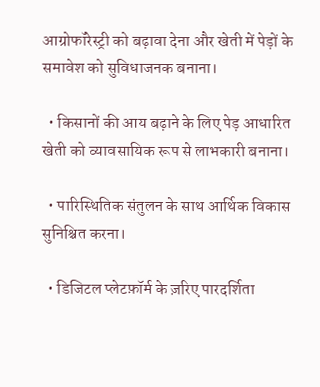आग्रोफॉरेस्ट्री को बढ़ावा देना और खेती में पेड़ों के समावेश को सुविधाजनक बनाना।

  • किसानों की आय बढ़ाने के लिए पेड़ आधारित खेती को व्यावसायिक रूप से लाभकारी बनाना।

  • पारिस्थितिक संतुलन के साथ आर्थिक विकास सुनिश्चित करना।

  • डिजिटल प्लेटफ़ॉर्म के ज़रिए पारदर्शिता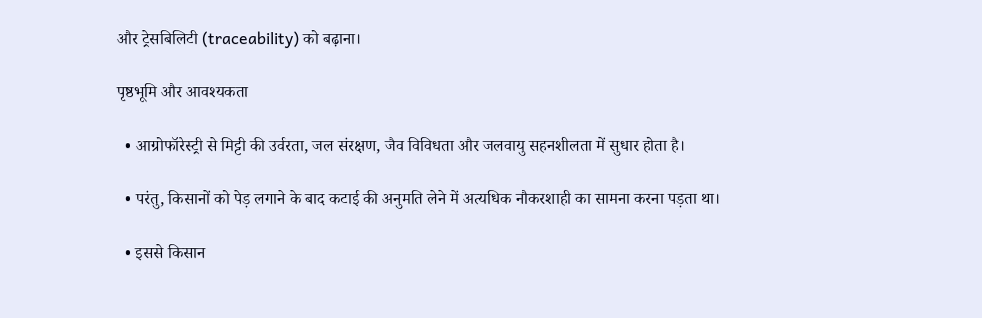और ट्रेसबिलिटी (traceability) को बढ़ाना।

पृष्ठभूमि और आवश्यकता

  • आग्रोफॉरेस्ट्री से मिट्टी की उर्वरता, जल संरक्षण, जैव विविधता और जलवायु सहनशीलता में सुधार होता है।

  • परंतु, किसानों को पेड़ लगाने के बाद कटाई की अनुमति लेने में अत्यधिक नौकरशाही का सामना करना पड़ता था।

  • इससे किसान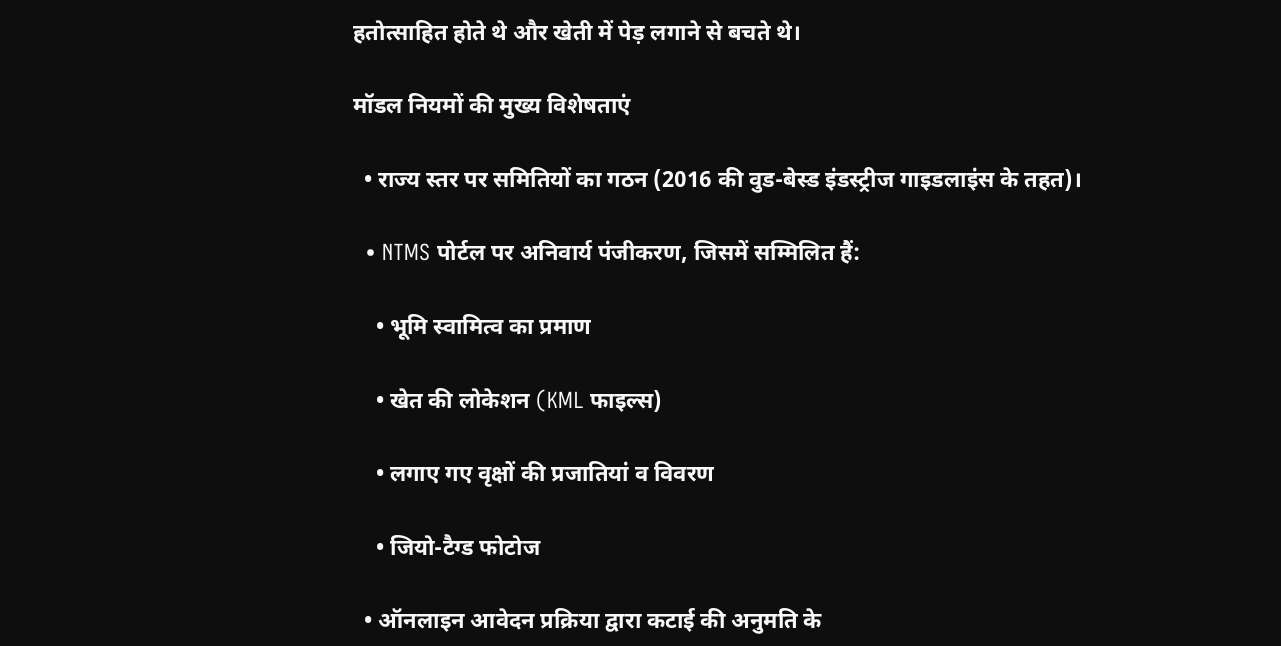हतोत्साहित होते थे और खेती में पेड़ लगाने से बचते थे।

मॉडल नियमों की मुख्य विशेषताएं

  • राज्य स्तर पर समितियों का गठन (2016 की वुड-बेस्ड इंडस्ट्रीज गाइडलाइंस के तहत)।

  • NTMS पोर्टल पर अनिवार्य पंजीकरण, जिसमें सम्मिलित हैं:

    • भूमि स्वामित्व का प्रमाण

    • खेत की लोकेशन (KML फाइल्स)

    • लगाए गए वृक्षों की प्रजातियां व विवरण

    • जियो-टैग्ड फोटोज

  • ऑनलाइन आवेदन प्रक्रिया द्वारा कटाई की अनुमति के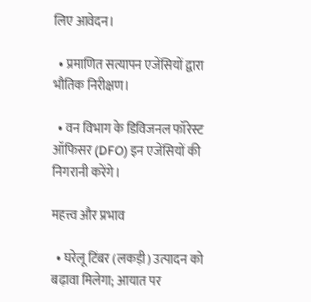लिए आवेदन।

  • प्रमाणित सत्यापन एजेंसियों द्वारा भौतिक निरीक्षण।

  • वन विभाग के डिविजनल फॉरेस्ट ऑफिसर (DFO) इन एजेंसियों की निगरानी करेंगे।

महत्त्व और प्रभाव

  • घरेलू टिंबर (लकड़ी) उत्पादन को बढ़ावा मिलेगा; आयात पर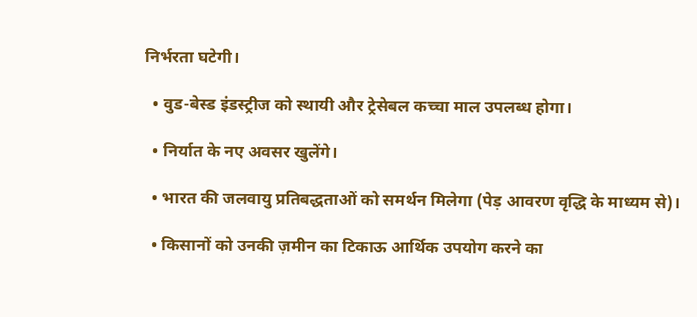निर्भरता घटेगी।

  • वुड-बेस्ड इंडस्ट्रीज को स्थायी और ट्रेसेबल कच्चा माल उपलब्ध होगा।

  • निर्यात के नए अवसर खुलेंगे।

  • भारत की जलवायु प्रतिबद्धताओं को समर्थन मिलेगा (पेड़ आवरण वृद्धि के माध्यम से)।

  • किसानों को उनकी ज़मीन का टिकाऊ आर्थिक उपयोग करने का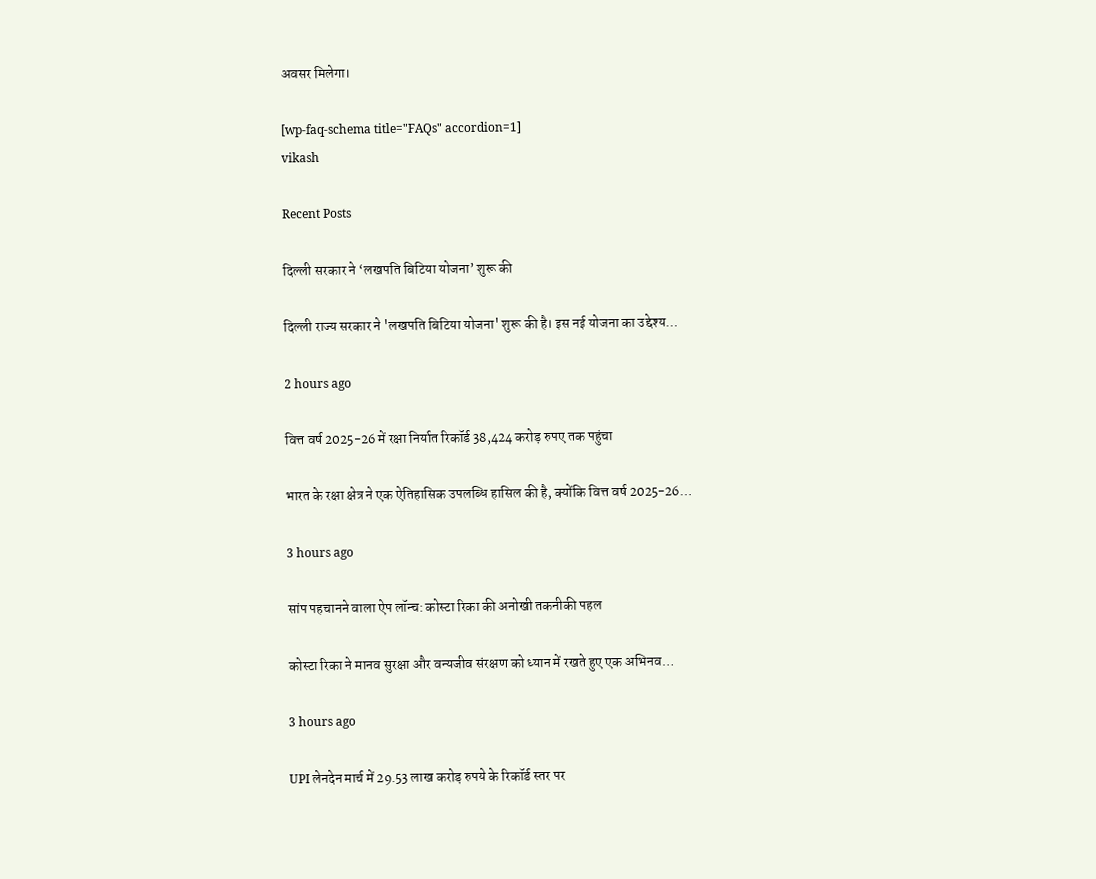अवसर मिलेगा।

[wp-faq-schema title="FAQs" accordion=1]
vikash

Recent Posts

दिल्ली सरकार ने ‘लखपति बिटिया योजना’ शुरू की

दिल्ली राज्य सरकार ने 'लखपति बिटिया योजना' शुरू की है। इस नई योजना का उद्देश्य…

2 hours ago

वित्त वर्ष 2025-26 में रक्षा निर्यात रिकॉर्ड 38,424 करोड़ रुपए तक पहुंचा

भारत के रक्षा क्षेत्र ने एक ऐतिहासिक उपलब्धि हासिल की है, क्योंकि वित्त वर्ष 2025-26…

3 hours ago

सांप पहचानने वाला ऐप लॉन्च: कोस्टा रिका की अनोखी तकनीकी पहल

कोस्टा रिका ने मानव सुरक्षा और वन्यजीव संरक्षण को ध्यान में रखते हुए एक अभिनव…

3 hours ago

UPI लेनदेन मार्च में 29.53 लाख करोड़ रुपये के रिकॉर्ड स्तर पर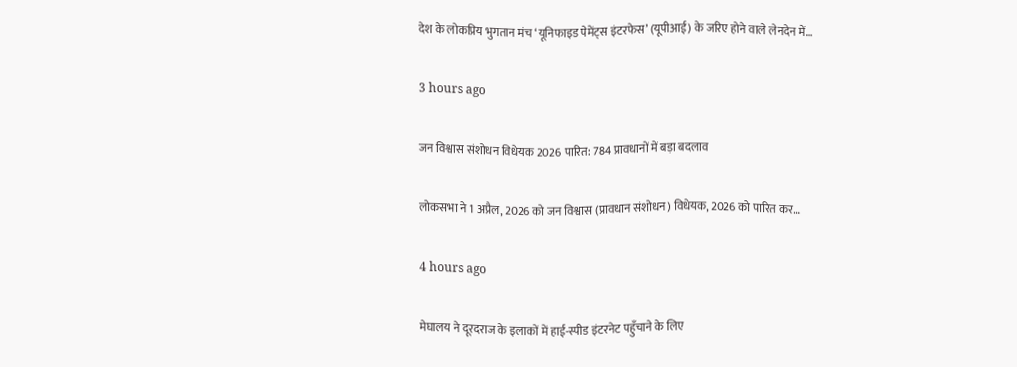देश के लोकप्रिय भुगतान मंच ‘यूनिफाइड पेमेंट्स इंटरफेस’ (यूपीआई) के जरिए होने वाले लेनदेन में…

3 hours ago

जन विश्वास संशोधन विधेयक 2026 पारित: 784 प्रावधानों में बड़ा बदलाव

लोकसभा ने 1 अप्रैल, 2026 को जन विश्वास (प्रावधान संशोधन) विधेयक, 2026 को पारित कर…

4 hours ago

मेघालय ने दूरदराज के इलाकों में हाई-स्पीड इंटरनेट पहुँचाने के लिए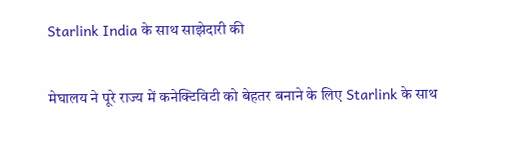Starlink India के साथ साझेदारी की

मेघालय ने पूरे राज्य में कनेक्टिविटी को बेहतर बनाने के लिए Starlink के साथ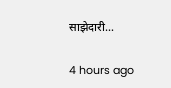साझेदारी…

4 hours ago